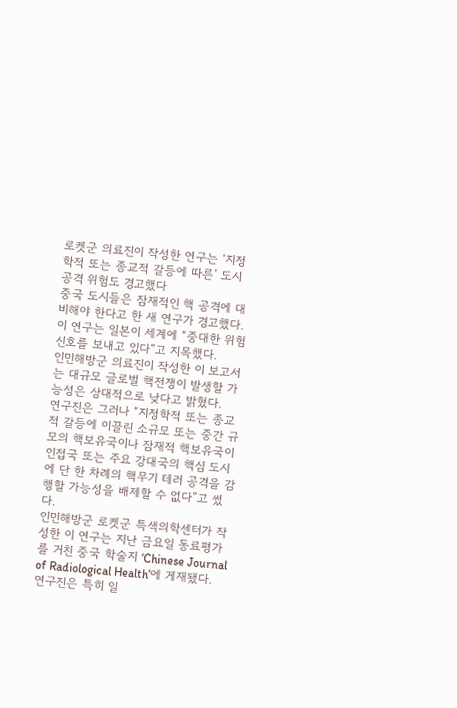로켓군 의료진이 작성한 연구는 ‘지정학적 또는 종교적 갈등에 따른’ 도시 공격 위험도 경고했다
중국 도시들은 잠재적인 핵 공격에 대비해야 한다고 한 새 연구가 경고했다. 이 연구는 일본이 세계에 “중대한 위험 신호를 보내고 있다”고 지목했다.
인민해방군 의료진이 작성한 이 보고서는 대규모 글로벌 핵전쟁이 발생할 가능성은 상대적으로 낮다고 밝혔다.
연구진은 그러나 “지정학적 또는 종교적 갈등에 이끌린 소규모 또는 중간 규모의 핵보유국이나 잠재적 핵보유국이 인접국 또는 주요 강대국의 핵심 도시에 단 한 차례의 핵무기 테러 공격을 감행할 가능성을 배제할 수 없다”고 썼다.
인민해방군 로켓군 특색의학센터가 작성한 이 연구는 지난 금요일 동료평가를 거친 중국 학술지 ‘Chinese Journal of Radiological Health’에 게재됐다.
연구진은 특히 일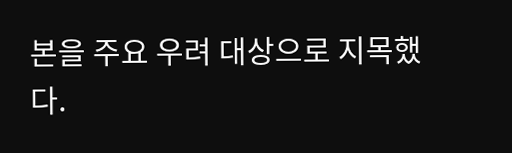본을 주요 우려 대상으로 지목했다.